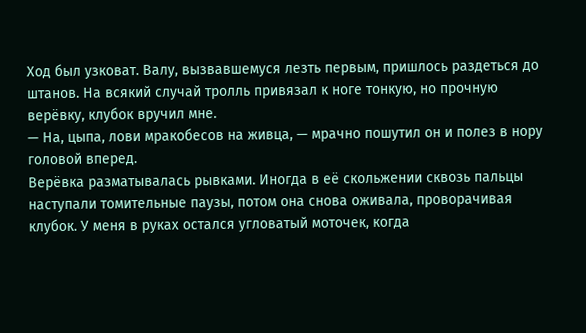Ход был узковат. Валу, вызвавшемуся лезть первым, пришлось раздеться до штанов. На всякий случай тролль привязал к ноге тонкую, но прочную верёвку, клубок вручил мне.
— На, цыпа, лови мракобесов на живца, — мрачно пошутил он и полез в нору головой вперед.
Верёвка разматывалась рывками. Иногда в её скольжении сквозь пальцы наступали томительные паузы, потом она снова оживала, проворачивая клубок. У меня в руках остался угловатый моточек, когда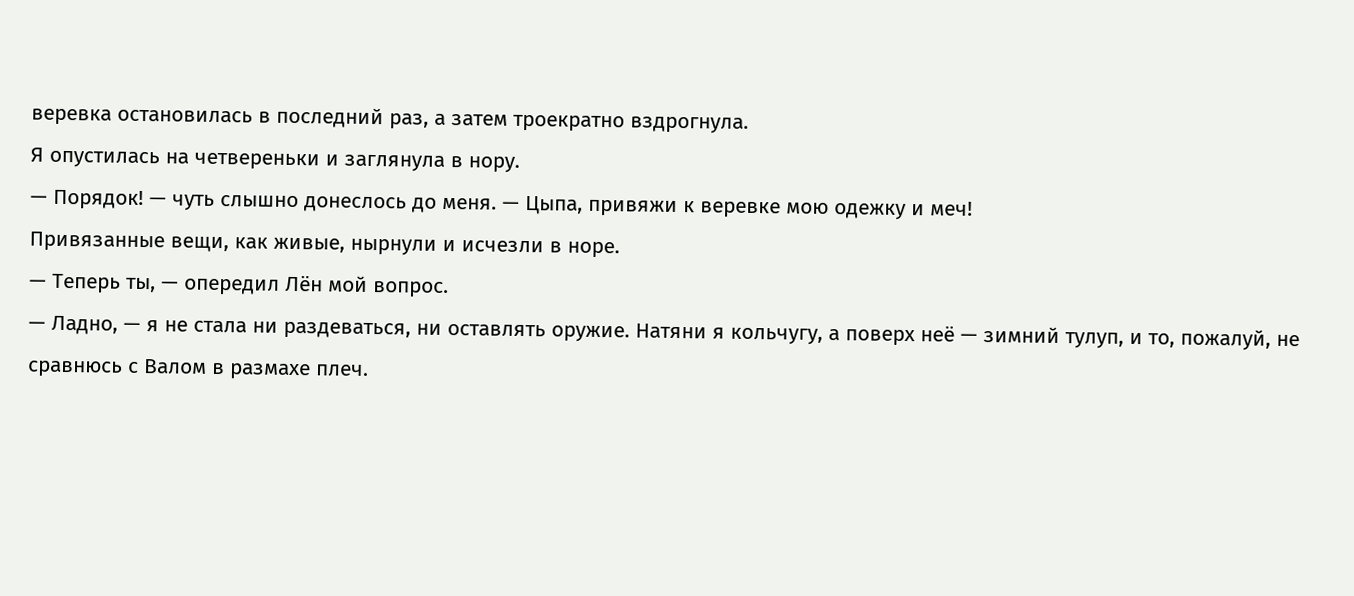веревка остановилась в последний раз, а затем троекратно вздрогнула.
Я опустилась на четвереньки и заглянула в нору.
— Порядок! — чуть слышно донеслось до меня. — Цыпа, привяжи к веревке мою одежку и меч!
Привязанные вещи, как живые, нырнули и исчезли в норе.
— Теперь ты, — опередил Лён мой вопрос.
— Ладно, — я не стала ни раздеваться, ни оставлять оружие. Натяни я кольчугу, а поверх неё — зимний тулуп, и то, пожалуй, не сравнюсь с Валом в размахе плеч.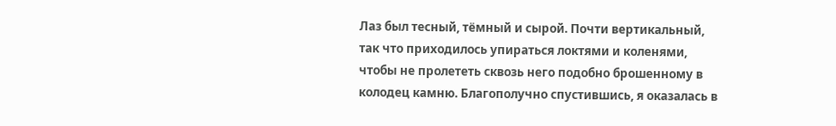Лаз был тесный, тёмный и сырой. Почти вертикальный, так что приходилось упираться локтями и коленями, чтобы не пролететь сквозь него подобно брошенному в колодец камню. Благополучно спустившись, я оказалась в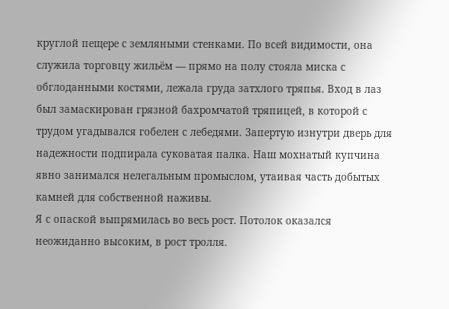круглой пещере с земляными стенками. По всей видимости, она служила торговцу жильём — прямо на полу стояла миска с обглоданными костями, лежала груда затхлого тряпья. Вход в лаз был замаскирован грязной бахромчатой тряпицей, в которой с трудом угадывался гобелен с лебедями. Запертую изнутри дверь для надежности подпирала суковатая палка. Наш мохнатый купчина явно занимался нелегальным промыслом, утаивая часть добытых камней для собственной наживы.
Я с опаской выпрямилась во весь рост. Потолок оказался неожиданно высоким, в рост тролля.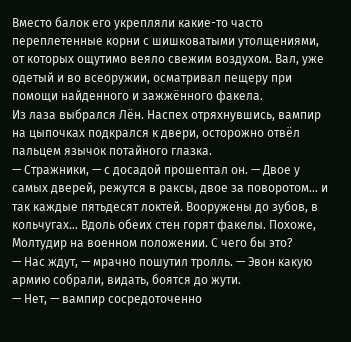Вместо балок его укрепляли какие-то часто переплетенные корни с шишковатыми утолщениями, от которых ощутимо веяло свежим воздухом. Вал, уже одетый и во всеоружии, осматривал пещеру при помощи найденного и зажжённого факела.
Из лаза выбрался Лён. Наспех отряхнувшись, вампир на цыпочках подкрался к двери, осторожно отвёл пальцем язычок потайного глазка.
— Стражники, — с досадой прошептал он. — Двое у самых дверей, режутся в раксы, двое за поворотом… и так каждые пятьдесят локтей. Вооружены до зубов, в кольчугах… Вдоль обеих стен горят факелы. Похоже, Молтудир на военном положении. С чего бы это?
— Нас ждут, — мрачно пошутил тролль. — Эвон какую армию собрали, видать, боятся до жути.
— Нет, — вампир сосредоточенно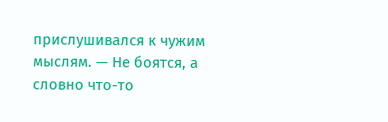прислушивался к чужим мыслям. — Не боятся, а словно что-то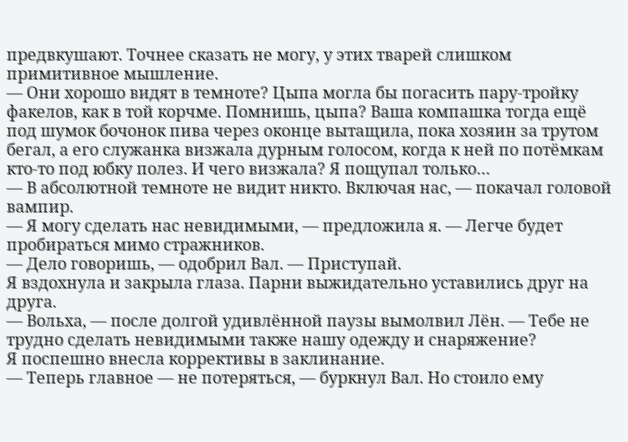предвкушают. Точнее сказать не могу, у этих тварей слишком примитивное мышление.
— Они хорошо видят в темноте? Цыпа могла бы погасить пару-тройку факелов, как в той корчме. Помнишь, цыпа? Ваша компашка тогда ещё под шумок бочонок пива через оконце вытащила, пока хозяин за трутом бегал, а его служанка визжала дурным голосом, когда к ней по потёмкам кто-то под юбку полез. И чего визжала? Я пощупал только…
— В абсолютной темноте не видит никто. Включая нас, — покачал головой вампир.
— Я могу сделать нас невидимыми, — предложила я. — Легче будет пробираться мимо стражников.
— Дело говоришь, — одобрил Вал. — Приступай.
Я вздохнула и закрыла глаза. Парни выжидательно уставились друг на друга.
— Вольха, — после долгой удивлённой паузы вымолвил Лён. — Тебе не трудно сделать невидимыми также нашу одежду и снаряжение?
Я поспешно внесла коррективы в заклинание.
— Теперь главное — не потеряться, — буркнул Вал. Но стоило ему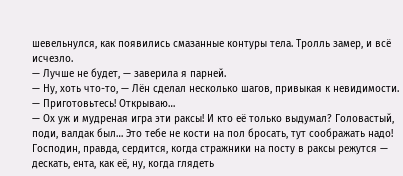шевельнулся, как появились смазанные контуры тела. Тролль замер, и всё исчезло.
— Лучше не будет, — заверила я парней.
— Ну, хоть что-то, — Лён сделал несколько шагов, привыкая к невидимости. — Приготовьтесь! Открываю…
— Ох уж и мудреная игра эти раксы! И кто её только выдумал? Головастый, поди, валдак был… Это тебе не кости на пол бросать, тут соображать надо! Господин, правда, сердится, когда стражники на посту в раксы режутся — дескать, ента, как её, ну, когда глядеть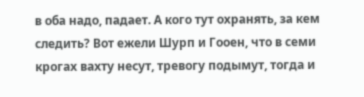в оба надо, падает. А кого тут охранять, за кем следить? Вот ежели Шурп и Гооен, что в семи крогах вахту несут, тревогу подымут, тогда и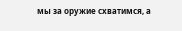мы за оружие схватимся, а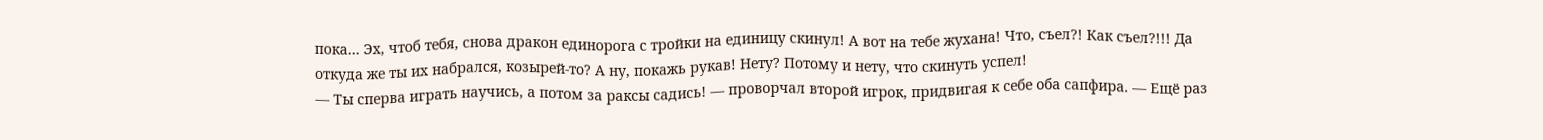пока… Эх, чтоб тебя, снова дракон единорога с тройки на единицу скинул! А вот на тебе жухана! Что, съел?! Как съел?!!! Да откуда же ты их набрался, козырей-то? А ну, покажь рукав! Нету? Потому и нету, что скинуть успел!
— Ты сперва играть научись, а потом за раксы садись! — проворчал второй игрок, придвигая к себе оба сапфира. — Ещё раз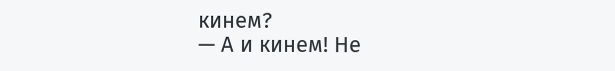кинем?
— А и кинем! Не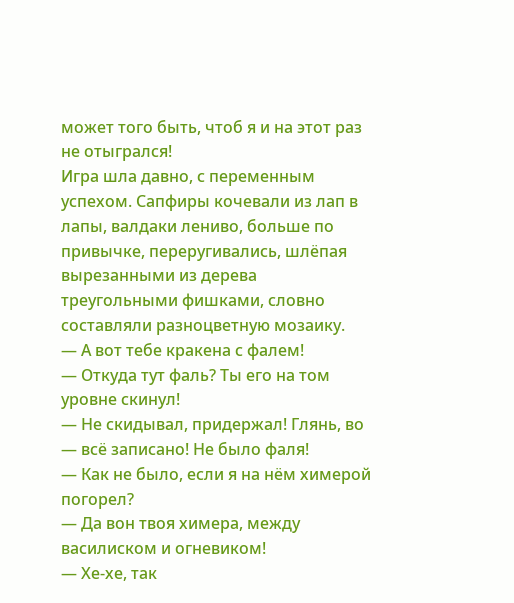может того быть, чтоб я и на этот раз не отыгрался!
Игра шла давно, с переменным успехом. Сапфиры кочевали из лап в лапы, валдаки лениво, больше по привычке, переругивались, шлёпая вырезанными из дерева треугольными фишками, словно составляли разноцветную мозаику.
— А вот тебе кракена с фалем!
— Откуда тут фаль? Ты его на том уровне скинул!
— Не скидывал, придержал! Глянь, во — всё записано! Не было фаля!
— Как не было, если я на нём химерой погорел?
— Да вон твоя химера, между василиском и огневиком!
— Хе-хе, так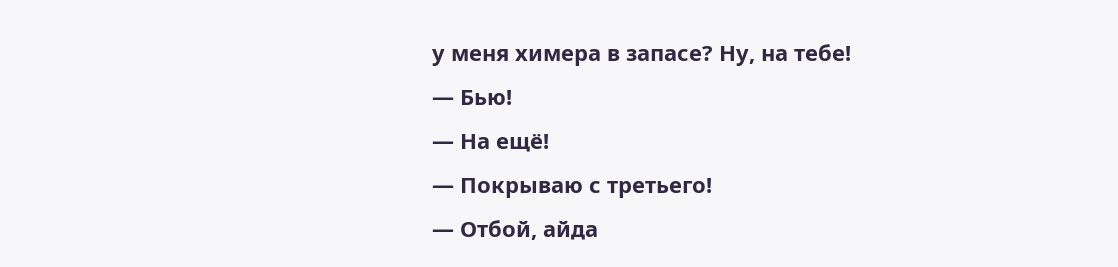у меня химера в запасе? Ну, на тебе!
— Бью!
— На ещё!
— Покрываю с третьего!
— Отбой, айда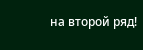на второй ряд!